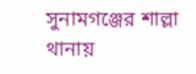সুনামগঞ্জের শাল্লা থানায়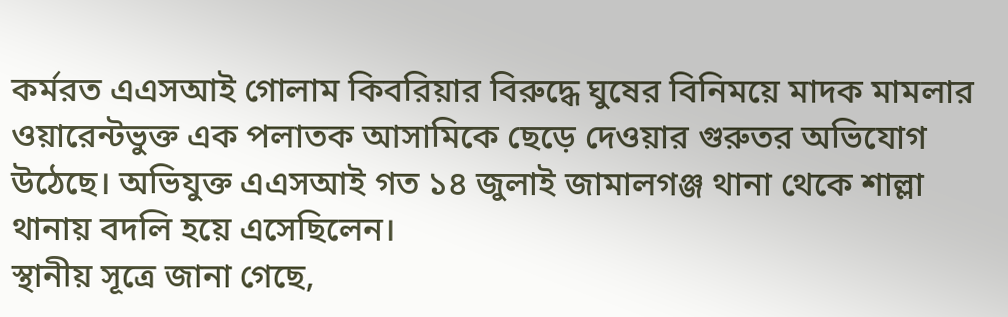কর্মরত এএসআই গোলাম কিবরিয়ার বিরুদ্ধে ঘুষের বিনিময়ে মাদক মামলার ওয়ারেন্টভুক্ত এক পলাতক আসামিকে ছেড়ে দেওয়ার গুরুতর অভিযোগ উঠেছে। অভিযুক্ত এএসআই গত ১৪ জুলাই জামালগঞ্জ থানা থেকে শাল্লা থানায় বদলি হয়ে এসেছিলেন।
স্থানীয় সূত্রে জানা গেছে,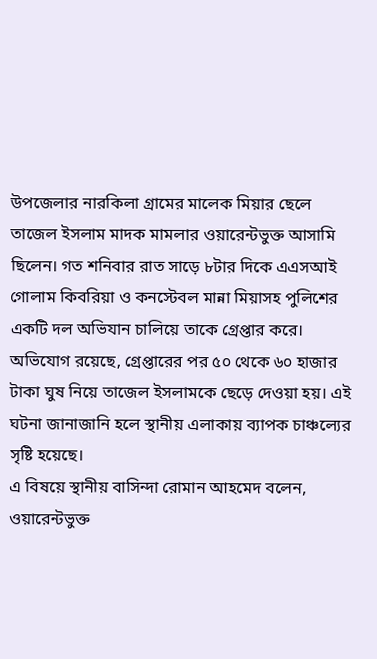উপজেলার নারকিলা গ্রামের মালেক মিয়ার ছেলে তাজেল ইসলাম মাদক মামলার ওয়ারেন্টভুক্ত আসামি ছিলেন। গত শনিবার রাত সাড়ে ৮টার দিকে এএসআই গোলাম কিবরিয়া ও কনস্টেবল মান্না মিয়াসহ পুলিশের একটি দল অভিযান চালিয়ে তাকে গ্রেপ্তার করে। অভিযোগ রয়েছে, গ্রেপ্তারের পর ৫০ থেকে ৬০ হাজার টাকা ঘুষ নিয়ে তাজেল ইসলামকে ছেড়ে দেওয়া হয়। এই ঘটনা জানাজানি হলে স্থানীয় এলাকায় ব্যাপক চাঞ্চল্যের সৃষ্টি হয়েছে।
এ বিষয়ে স্থানীয় বাসিন্দা রোমান আহমেদ বলেন, ওয়ারেন্টভুক্ত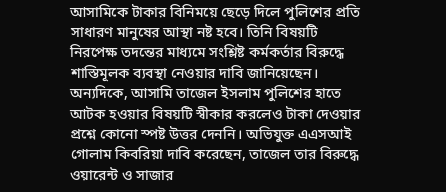আসামিকে টাকার বিনিময়ে ছেড়ে দিলে পুলিশের প্রতি সাধারণ মানুষের আস্থা নষ্ট হবে। তিনি বিষয়টি নিরপেক্ষ তদন্তের মাধ্যমে সংশ্লিষ্ট কর্মকর্তার বিরুদ্ধে শাস্তিমূলক ব্যবস্থা নেওয়ার দাবি জানিয়েছেন।
অন্যদিকে, আসামি তাজেল ইসলাম পুলিশের হাতে আটক হওয়ার বিষয়টি স্বীকার করলেও টাকা দেওয়ার প্রশ্নে কোনো স্পষ্ট উত্তর দেননি। অভিযুক্ত এএসআই গোলাম কিবরিয়া দাবি করেছেন, তাজেল তার বিরুদ্ধে ওয়ারেন্ট ও সাজার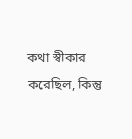কথা স্বীকার করেছিল, কিন্তু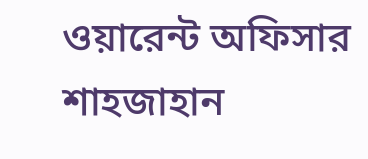ওয়ারেন্ট অফিসার শাহজাহান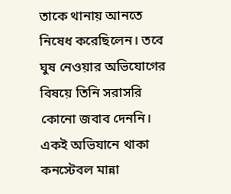তাকে থানায় আনতে নিষেধ করেছিলেন। তবে ঘুষ নেওয়ার অভিযোগের বিষয়ে তিনি সরাসরি কোনো জবাব দেননি। একই অভিযানে থাকা কনস্টেবল মান্না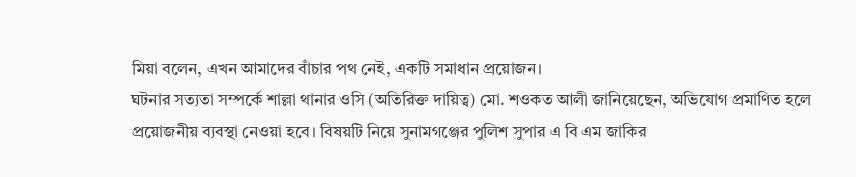মিয়া বলেন, এখন আমাদের বাঁচার পথ নেই, একটি সমাধান প্রয়োজন।
ঘটনার সত্যতা সম্পর্কে শাল্লা থানার ওসি (অতিরিক্ত দায়িত্ব) মো. শওকত আলী জানিয়েছেন, অভিযোগ প্রমাণিত হলে প্রয়োজনীয় ব্যবস্থা নেওয়া হবে। বিষয়টি নিয়ে সুনামগঞ্জের পুলিশ সুপার এ বি এম জাকির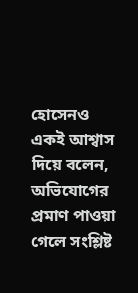হোসেনও একই আশ্বাস দিয়ে বলেন, অভিযোগের প্রমাণ পাওয়া গেলে সংশ্লিষ্ট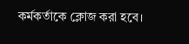কর্মকর্তাকে ক্লোজ করা হবে।